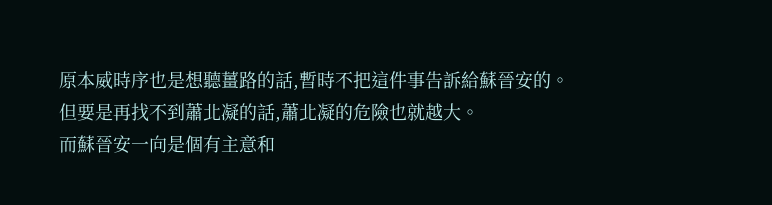原本威時序也是想聽薑路的話,暫時不把這件事告訴給蘇晉安的。
但要是再找不到蕭北凝的話,蕭北凝的危險也就越大。
而蘇晉安一向是個有主意和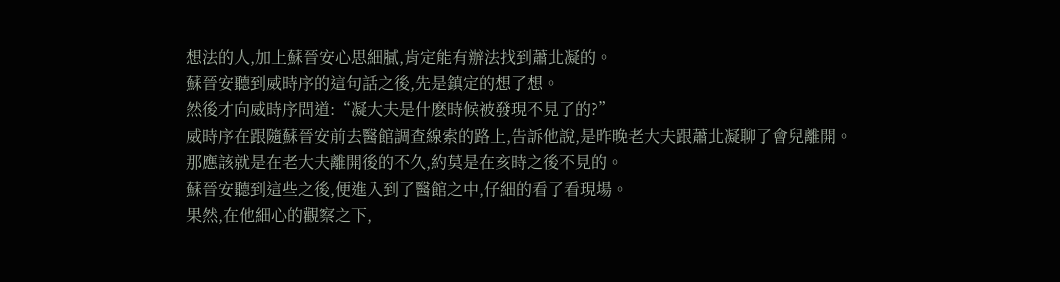想法的人,加上蘇晉安心思細膩,肯定能有辦法找到蕭北凝的。
蘇晉安聽到威時序的這句話之後,先是鎮定的想了想。
然後才向威時序問道:“凝大夫是什麽時候被發現不見了的?”
威時序在跟隨蘇晉安前去醫館調查線索的路上,告訴他說,是昨晚老大夫跟蕭北凝聊了會兒離開。
那應該就是在老大夫離開後的不久,約莫是在亥時之後不見的。
蘇晉安聽到這些之後,便進入到了醫館之中,仔細的看了看現場。
果然,在他細心的觀察之下,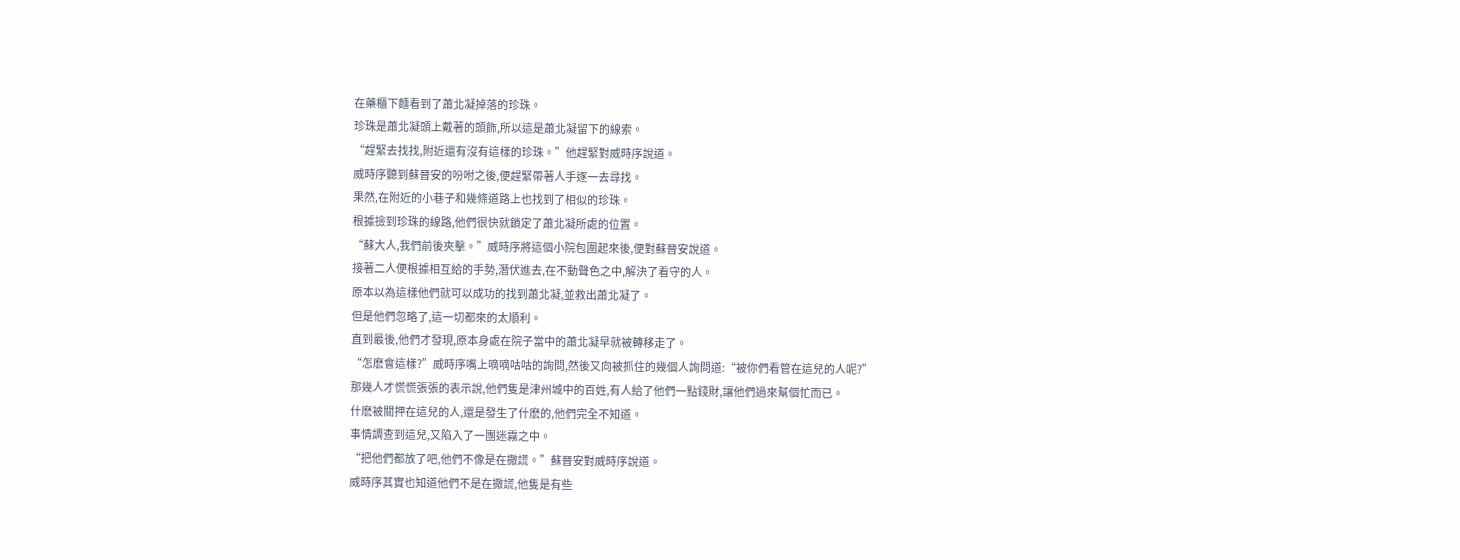在藥櫃下麵看到了蕭北凝掉落的珍珠。
珍珠是蕭北凝頭上戴著的頭飾,所以這是蕭北凝留下的線索。
“趕緊去找找,附近還有沒有這樣的珍珠。”他趕緊對威時序說道。
威時序聽到蘇晉安的吩咐之後,便趕緊帶著人手逐一去尋找。
果然,在附近的小巷子和幾條道路上也找到了相似的珍珠。
根據撿到珍珠的線路,他們很快就鎖定了蕭北凝所處的位置。
“蘇大人,我們前後夾擊。”威時序將這個小院包圍起來後,便對蘇晉安說道。
接著二人便根據相互給的手勢,潛伏進去,在不動聲色之中,解決了看守的人。
原本以為這樣他們就可以成功的找到蕭北凝,並救出蕭北凝了。
但是他們忽略了,這一切都來的太順利。
直到最後,他們才發現,原本身處在院子當中的蕭北凝早就被轉移走了。
“怎麽會這樣?”威時序嘴上嘀嘀咕咕的詢問,然後又向被抓住的幾個人詢問道:“被你們看管在這兒的人呢?”
那幾人才慌慌張張的表示說,他們隻是津州城中的百姓,有人給了他們一點錢財,讓他們過來幫個忙而已。
什麽被關押在這兒的人,還是發生了什麽的,他們完全不知道。
事情調查到這兒,又陷入了一團迷霧之中。
“把他們都放了吧,他們不像是在撒謊。”蘇晉安對威時序說道。
威時序其實也知道他們不是在撒謊,他隻是有些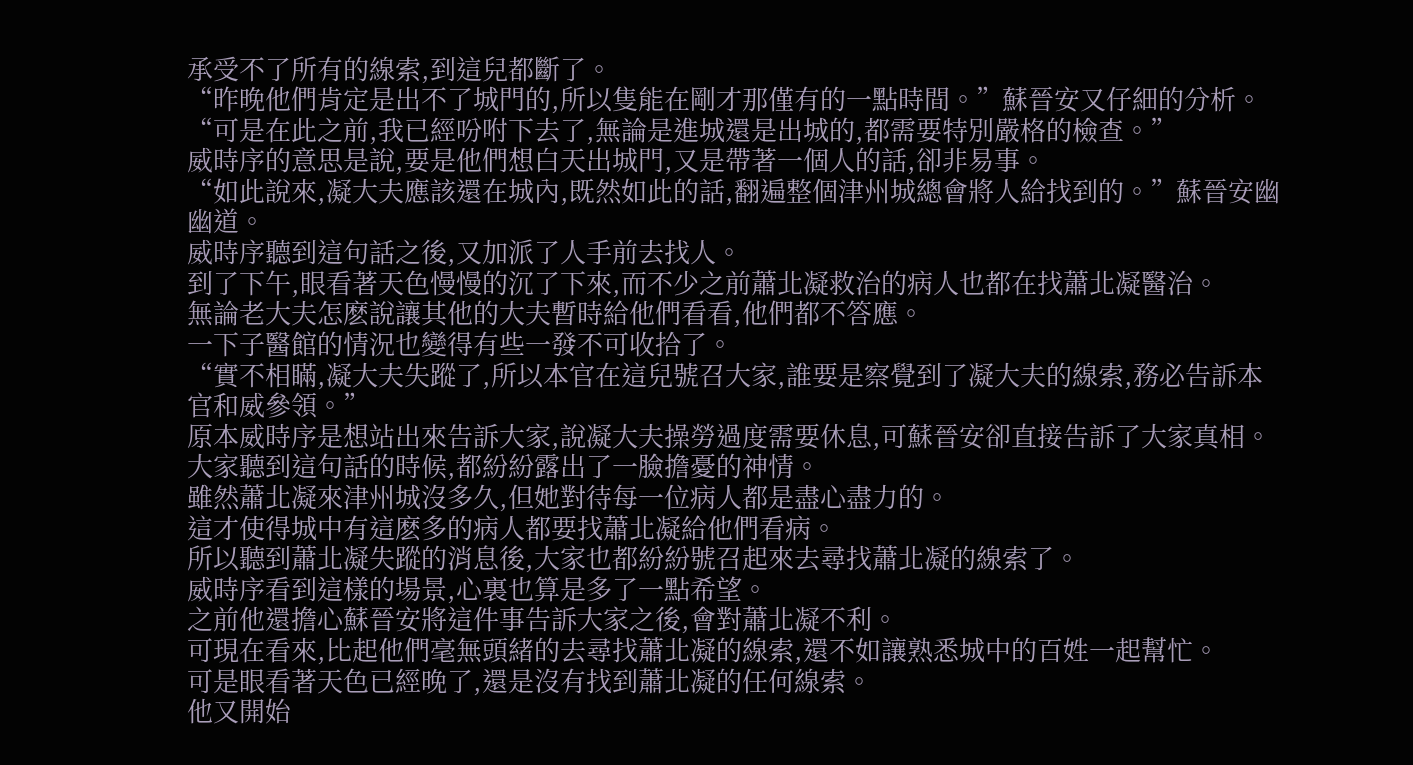承受不了所有的線索,到這兒都斷了。
“昨晚他們肯定是出不了城門的,所以隻能在剛才那僅有的一點時間。”蘇晉安又仔細的分析。
“可是在此之前,我已經吩咐下去了,無論是進城還是出城的,都需要特別嚴格的檢查。”
威時序的意思是說,要是他們想白天出城門,又是帶著一個人的話,卻非易事。
“如此說來,凝大夫應該還在城內,既然如此的話,翻遍整個津州城總會將人給找到的。”蘇晉安幽幽道。
威時序聽到這句話之後,又加派了人手前去找人。
到了下午,眼看著天色慢慢的沉了下來,而不少之前蕭北凝救治的病人也都在找蕭北凝醫治。
無論老大夫怎麽說讓其他的大夫暫時給他們看看,他們都不答應。
一下子醫館的情況也變得有些一發不可收拾了。
“實不相瞞,凝大夫失蹤了,所以本官在這兒號召大家,誰要是察覺到了凝大夫的線索,務必告訴本官和威參領。”
原本威時序是想站出來告訴大家,說凝大夫操勞過度需要休息,可蘇晉安卻直接告訴了大家真相。
大家聽到這句話的時候,都紛紛露出了一臉擔憂的神情。
雖然蕭北凝來津州城沒多久,但她對待每一位病人都是盡心盡力的。
這才使得城中有這麽多的病人都要找蕭北凝給他們看病。
所以聽到蕭北凝失蹤的消息後,大家也都紛紛號召起來去尋找蕭北凝的線索了。
威時序看到這樣的場景,心裏也算是多了一點希望。
之前他還擔心蘇晉安將這件事告訴大家之後,會對蕭北凝不利。
可現在看來,比起他們毫無頭緒的去尋找蕭北凝的線索,還不如讓熟悉城中的百姓一起幫忙。
可是眼看著天色已經晚了,還是沒有找到蕭北凝的任何線索。
他又開始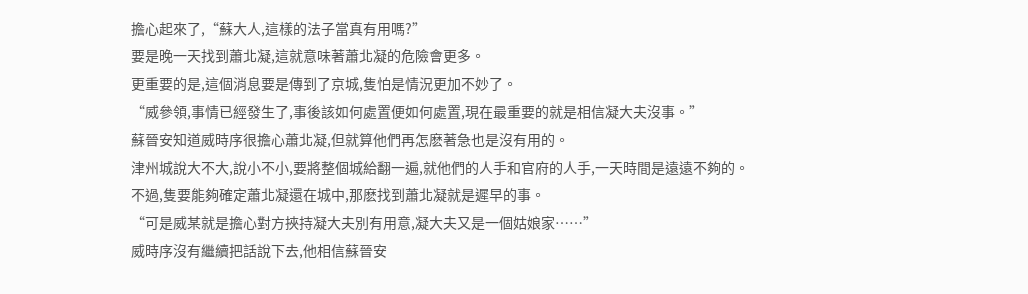擔心起來了,“蘇大人,這樣的法子當真有用嗎?”
要是晚一天找到蕭北凝,這就意味著蕭北凝的危險會更多。
更重要的是,這個消息要是傳到了京城,隻怕是情況更加不妙了。
“威參領,事情已經發生了,事後該如何處置便如何處置,現在最重要的就是相信凝大夫沒事。”
蘇晉安知道威時序很擔心蕭北凝,但就算他們再怎麽著急也是沒有用的。
津州城說大不大,說小不小,要將整個城給翻一遍,就他們的人手和官府的人手,一天時間是遠遠不夠的。
不過,隻要能夠確定蕭北凝還在城中,那麽找到蕭北凝就是遲早的事。
“可是威某就是擔心對方挾持凝大夫別有用意,凝大夫又是一個姑娘家……”
威時序沒有繼續把話說下去,他相信蘇晉安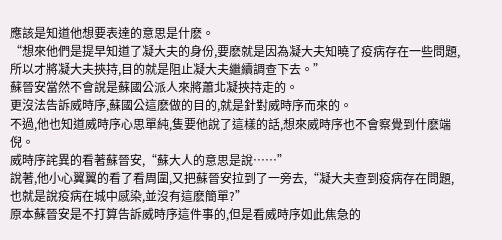應該是知道他想要表達的意思是什麽。
“想來他們是提早知道了凝大夫的身份,要麽就是因為凝大夫知曉了疫病存在一些問題,所以才將凝大夫挾持,目的就是阻止凝大夫繼續調查下去。”
蘇晉安當然不會說是蘇國公派人來將蕭北凝挾持走的。
更沒法告訴威時序,蘇國公這麽做的目的,就是針對威時序而來的。
不過,他也知道威時序心思單純,隻要他說了這樣的話,想來威時序也不會察覺到什麽端倪。
威時序詫異的看著蘇晉安,“蘇大人的意思是說……”
說著,他小心翼翼的看了看周圍,又把蘇晉安拉到了一旁去,“凝大夫查到疫病存在問題,也就是說疫病在城中感染,並沒有這麽簡單?”
原本蘇晉安是不打算告訴威時序這件事的,但是看威時序如此焦急的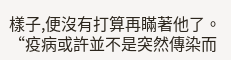樣子,便沒有打算再瞞著他了。
“疫病或許並不是突然傳染而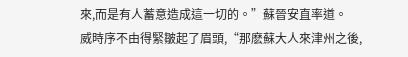來,而是有人蓄意造成這一切的。”蘇晉安直率道。
威時序不由得緊皺起了眉頭,“那麽蘇大人來津州之後,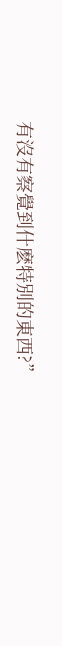有沒有察覺到什麽特別的東西?”